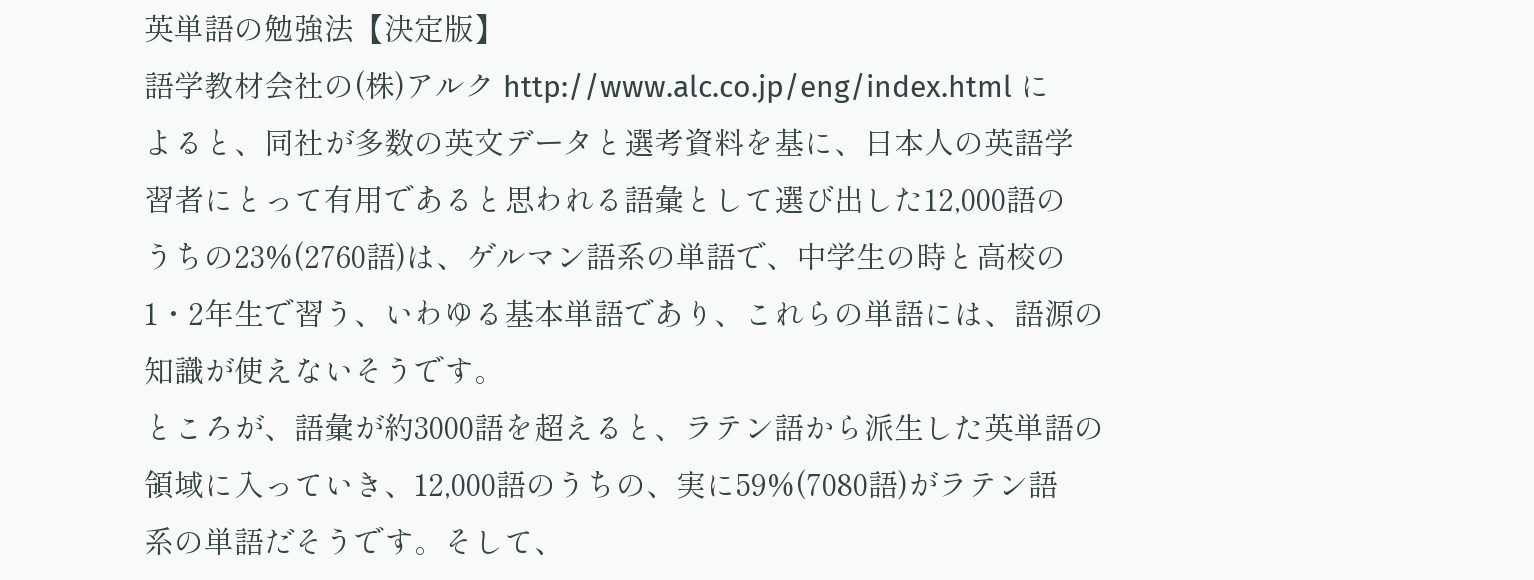英単語の勉強法【決定版】
語学教材会社の(株)アルク http://www.alc.co.jp/eng/index.html に
よると、同社が多数の英文データと選考資料を基に、日本人の英語学
習者にとって有用であると思われる語彙として選び出した12,000語の
うちの23%(2760語)は、ゲルマン語系の単語で、中学生の時と高校の
1・2年生で習う、いわゆる基本単語であり、これらの単語には、語源の
知識が使えないそうです。
ところが、語彙が約3000語を超えると、ラテン語から派生した英単語の
領域に入っていき、12,000語のうちの、実に59%(7080語)がラテン語
系の単語だそうです。そして、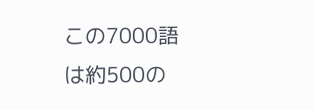この7000語は約500の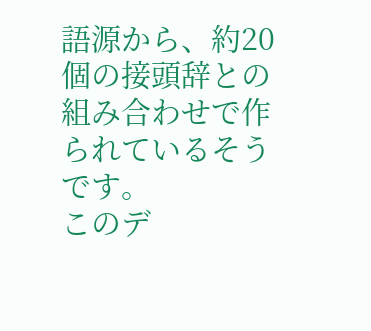語源から、約20
個の接頭辞との組み合わせで作られているそうです。
このデ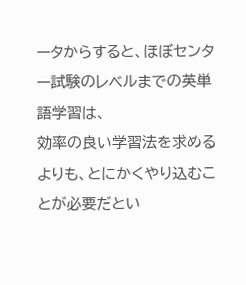ータからすると、ほぼセンター試験のレベルまでの英単語学習は、
効率の良い学習法を求めるよりも、とにかくやり込むことが必要だとい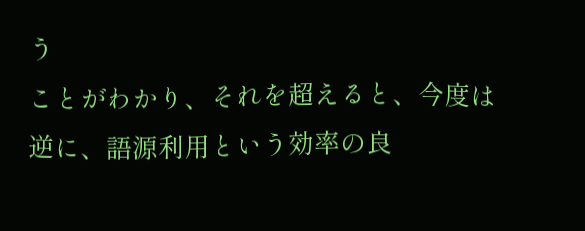う
ことがわかり、それを超えると、今度は逆に、語源利用という効率の良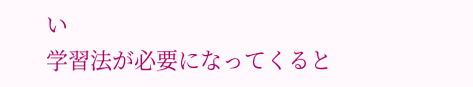い
学習法が必要になってくると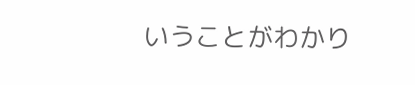いうことがわかり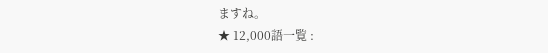ますね。
★ 12,000語一覧 :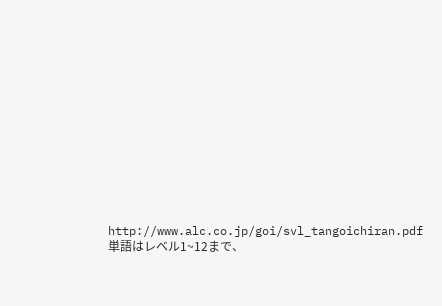http://www.alc.co.jp/goi/svl_tangoichiran.pdf
単語はレベル1~12まで、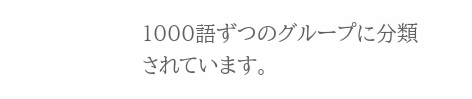1000語ずつのグループに分類
されています。